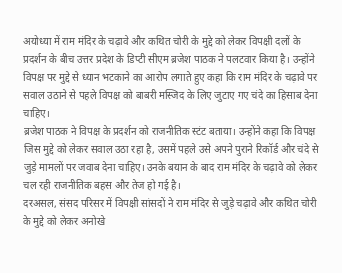अयोध्या में राम मंदिर के चढ़ावे और कथित चोरी के मुद्दे को लेकर विपक्षी दलों के प्रदर्शन के बीच उत्तर प्रदेश के डिप्टी सीएम ब्रजेश पाठक ने पलटवार किया है। उन्होंने विपक्ष पर मुद्दे से ध्यान भटकाने का आरोप लगाते हुए कहा कि राम मंदिर के चढ़ावे पर सवाल उठाने से पहले विपक्ष को बाबरी मस्जिद के लिए जुटाए गए चंदे का हिसाब देना चाहिए।
ब्रजेश पाठक ने विपक्ष के प्रदर्शन को राजनीतिक स्टंट बताया। उन्होंने कहा कि विपक्ष जिस मुद्दे को लेकर सवाल उठा रहा है, उसमें पहले उसे अपने पुराने रिकॉर्ड और चंदे से जुड़े मामलों पर जवाब देना चाहिए। उनके बयान के बाद राम मंदिर के चढ़ावे को लेकर चल रही राजनीतिक बहस और तेज हो गई है।
दरअसल, संसद परिसर में विपक्षी सांसदों ने राम मंदिर से जुड़े चढ़ावे और कथित चोरी के मुद्दे को लेकर अनोखे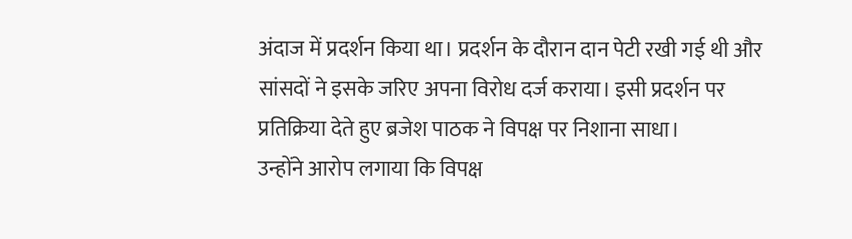अंदाज में प्रदर्शन किया था। प्रदर्शन के दौरान दान पेटी रखी गई थी और सांसदों ने इसके जरिए अपना विरोध दर्ज कराया। इसी प्रदर्शन पर प्रतिक्रिया देते हुए ब्रजेश पाठक ने विपक्ष पर निशाना साधा।
उन्होंने आरोप लगाया कि विपक्ष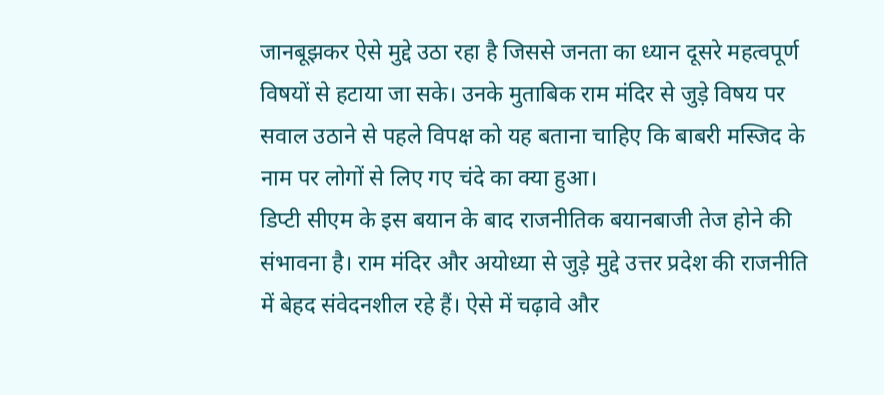जानबूझकर ऐसे मुद्दे उठा रहा है जिससे जनता का ध्यान दूसरे महत्वपूर्ण विषयों से हटाया जा सके। उनके मुताबिक राम मंदिर से जुड़े विषय पर सवाल उठाने से पहले विपक्ष को यह बताना चाहिए कि बाबरी मस्जिद के नाम पर लोगों से लिए गए चंदे का क्या हुआ।
डिप्टी सीएम के इस बयान के बाद राजनीतिक बयानबाजी तेज होने की संभावना है। राम मंदिर और अयोध्या से जुड़े मुद्दे उत्तर प्रदेश की राजनीति में बेहद संवेदनशील रहे हैं। ऐसे में चढ़ावे और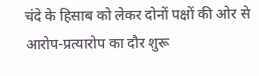चंदे के हिसाब को लेकर दोनों पक्षों की ओर से आरोप-प्रत्यारोप का दौर शुरू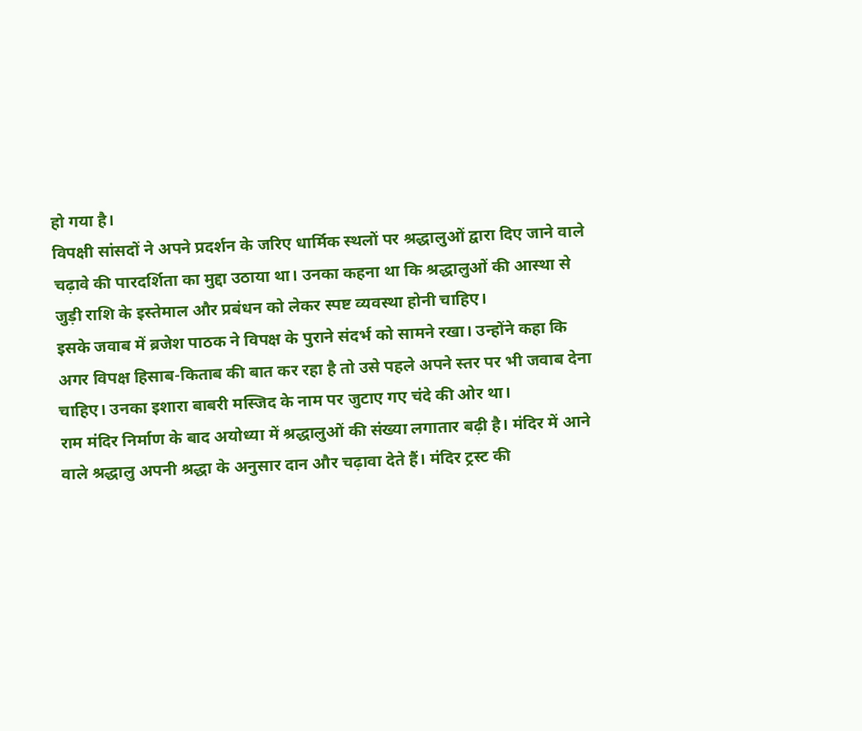हो गया है।
विपक्षी सांसदों ने अपने प्रदर्शन के जरिए धार्मिक स्थलों पर श्रद्धालुओं द्वारा दिए जाने वाले चढ़ावे की पारदर्शिता का मुद्दा उठाया था। उनका कहना था कि श्रद्धालुओं की आस्था से जुड़ी राशि के इस्तेमाल और प्रबंधन को लेकर स्पष्ट व्यवस्था होनी चाहिए।
इसके जवाब में ब्रजेश पाठक ने विपक्ष के पुराने संदर्भ को सामने रखा। उन्होंने कहा कि अगर विपक्ष हिसाब-किताब की बात कर रहा है तो उसे पहले अपने स्तर पर भी जवाब देना चाहिए। उनका इशारा बाबरी मस्जिद के नाम पर जुटाए गए चंदे की ओर था।
राम मंदिर निर्माण के बाद अयोध्या में श्रद्धालुओं की संख्या लगातार बढ़ी है। मंदिर में आने वाले श्रद्धालु अपनी श्रद्धा के अनुसार दान और चढ़ावा देते हैं। मंदिर ट्रस्ट की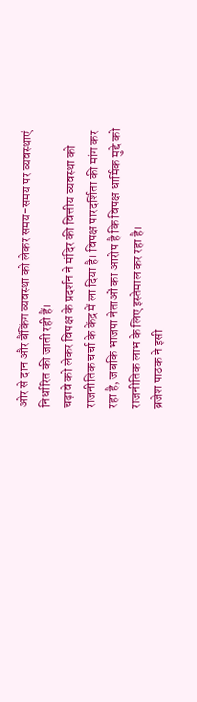ओर से दान और बैंकिंग व्यवस्था को लेकर समय-समय पर व्यवस्थाएं निर्धारित की जाती रही हैं।
चढ़ावे को लेकर विपक्ष के प्रदर्शन ने मंदिर की वित्तीय व्यवस्था को राजनीतिक चर्चा के केंद्र में ला दिया है। विपक्ष पारदर्शिता की मांग कर रहा है, जबकि भाजपा नेताओं का आरोप है कि विपक्ष धार्मिक मुद्दे को राजनीतिक लाभ के लिए इस्तेमाल कर रहा है।
ब्रजेश पाठक ने इसी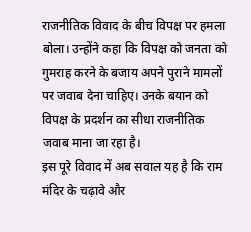राजनीतिक विवाद के बीच विपक्ष पर हमला बोला। उन्होंने कहा कि विपक्ष को जनता को गुमराह करने के बजाय अपने पुराने मामलों पर जवाब देना चाहिए। उनके बयान को विपक्ष के प्रदर्शन का सीधा राजनीतिक जवाब माना जा रहा है।
इस पूरे विवाद में अब सवाल यह है कि राम मंदिर के चढ़ावे और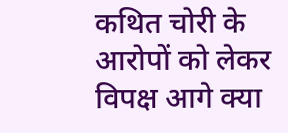कथित चोरी के आरोपों को लेकर विपक्ष आगे क्या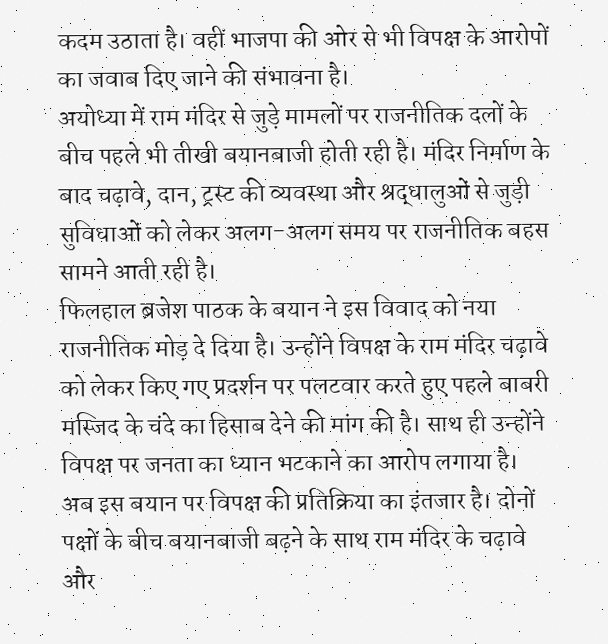कदम उठाता है। वहीं भाजपा की ओर से भी विपक्ष के आरोपों का जवाब दिए जाने की संभावना है।
अयोध्या में राम मंदिर से जुड़े मामलों पर राजनीतिक दलों के बीच पहले भी तीखी बयानबाजी होती रही है। मंदिर निर्माण के बाद चढ़ावे, दान, ट्रस्ट की व्यवस्था और श्रद्धालुओं से जुड़ी सुविधाओं को लेकर अलग-अलग समय पर राजनीतिक बहस सामने आती रही है।
फिलहाल ब्रजेश पाठक के बयान ने इस विवाद को नया राजनीतिक मोड़ दे दिया है। उन्होंने विपक्ष के राम मंदिर चढ़ावे को लेकर किए गए प्रदर्शन पर पलटवार करते हुए पहले बाबरी मस्जिद के चंदे का हिसाब देने की मांग की है। साथ ही उन्होंने विपक्ष पर जनता का ध्यान भटकाने का आरोप लगाया है।
अब इस बयान पर विपक्ष की प्रतिक्रिया का इंतजार है। दोनों पक्षों के बीच बयानबाजी बढ़ने के साथ राम मंदिर के चढ़ावे और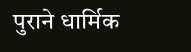पुराने धार्मिक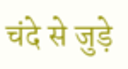चंदे से जुड़े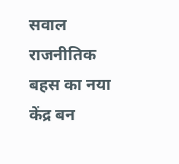सवाल राजनीतिक बहस का नया केंद्र बन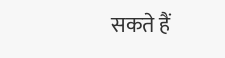सकते हैं